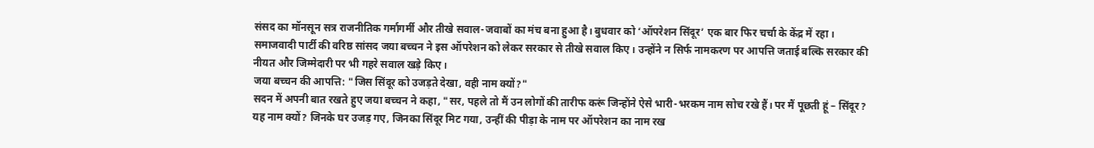संसद का मॉनसून सत्र राजनीतिक गर्मागर्मी और तीखे सवाल-जवाबों का मंच बना हुआ है। बुधवार को ‘ऑपरेशन सिंदूर’ एक बार फिर चर्चा के केंद्र में रहा। समाजवादी पार्टी की वरिष्ठ सांसद जया बच्चन ने इस ऑपरेशन को लेकर सरकार से तीखे सवाल किए। उन्होंने न सिर्फ नामकरण पर आपत्ति जताई बल्कि सरकार की नीयत और जिम्मेदारी पर भी गहरे सवाल खड़े किए।
जया बच्चन की आपत्ति: "जिस सिंदूर को उजड़ते देखा, वही नाम क्यों?"
सदन में अपनी बात रखते हुए जया बच्चन ने कहा, "सर, पहले तो मैं उन लोगों की तारीफ करूं जिन्होंने ऐसे भारी-भरकम नाम सोच रखे हैं। पर मैं पूछती हूं – सिंदूर? यह नाम क्यों? जिनके घर उजड़ गए, जिनका सिंदूर मिट गया, उन्हीं की पीड़ा के नाम पर ऑपरेशन का नाम रख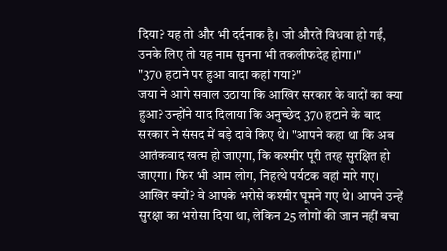दिया? यह तो और भी दर्दनाक है। जो औरतें विधवा हो गईं, उनके लिए तो यह नाम सुनना भी तकलीफदेह होगा।"
"370 हटाने पर हुआ वादा कहां गया?"
जया ने आगे सवाल उठाया कि आखिर सरकार के वादों का क्या हुआ? उन्होंने याद दिलाया कि अनुच्छेद 370 हटाने के बाद सरकार ने संसद में बड़े दावे किए थे। "आपने कहा था कि अब आतंकवाद खत्म हो जाएगा, कि कश्मीर पूरी तरह सुरक्षित हो जाएगा। फिर भी आम लोग, निहत्थे पर्यटक वहां मारे गए। आखिर क्यों? वे आपके भरोसे कश्मीर घूमने गए थे। आपने उन्हें सुरक्षा का भरोसा दिया था, लेकिन 25 लोगों की जान नहीं बचा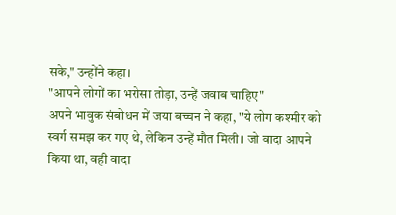सके," उन्होंने कहा।
"आपने लोगों का भरोसा तोड़ा, उन्हें जवाब चाहिए"
अपने भावुक संबोधन में जया बच्चन ने कहा, "ये लोग कश्मीर को स्वर्ग समझ कर गए थे, लेकिन उन्हें मौत मिली। जो वादा आपने किया था, वही वादा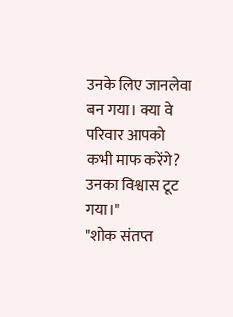उनके लिए जानलेवा बन गया। क्या वे परिवार आपको कभी माफ करेंगे? उनका विश्वास टूट गया।"
"शोक संतप्त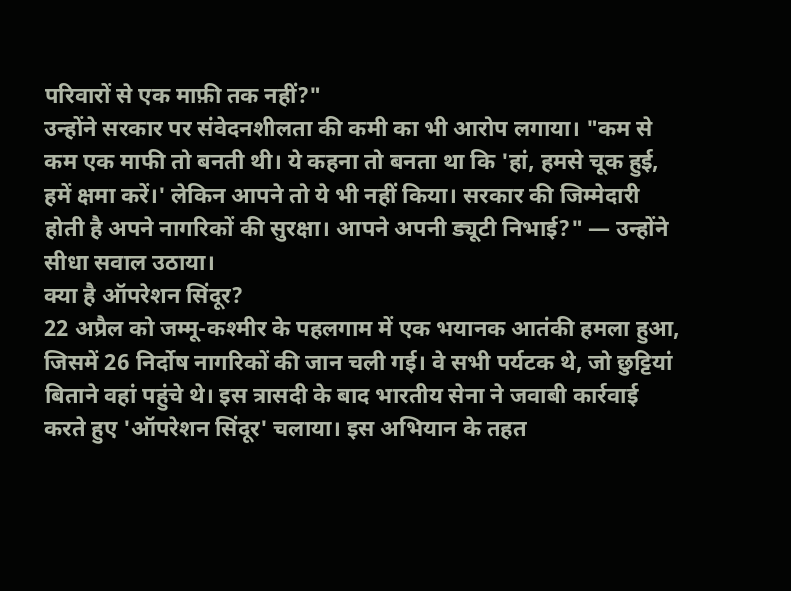परिवारों से एक माफ़ी तक नहीं?"
उन्होंने सरकार पर संवेदनशीलता की कमी का भी आरोप लगाया। "कम से कम एक माफी तो बनती थी। ये कहना तो बनता था कि 'हां, हमसे चूक हुई, हमें क्षमा करें।' लेकिन आपने तो ये भी नहीं किया। सरकार की जिम्मेदारी होती है अपने नागरिकों की सुरक्षा। आपने अपनी ड्यूटी निभाई?" — उन्होंने सीधा सवाल उठाया।
क्या है ऑपरेशन सिंदूर?
22 अप्रैल को जम्मू-कश्मीर के पहलगाम में एक भयानक आतंकी हमला हुआ, जिसमें 26 निर्दोष नागरिकों की जान चली गई। वे सभी पर्यटक थे, जो छुट्टियां बिताने वहां पहुंचे थे। इस त्रासदी के बाद भारतीय सेना ने जवाबी कार्रवाई करते हुए 'ऑपरेशन सिंदूर' चलाया। इस अभियान के तहत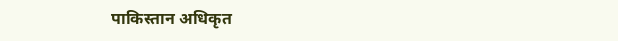पाकिस्तान अधिकृत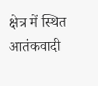क्षेत्र में स्थित आतंकवादी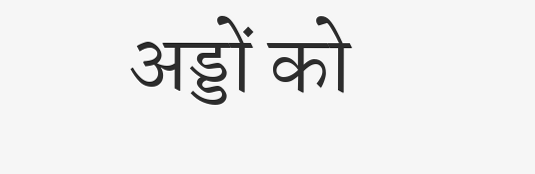अड्डों को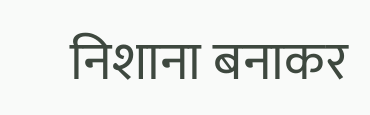निशाना बनाकर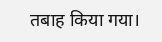तबाह किया गया।